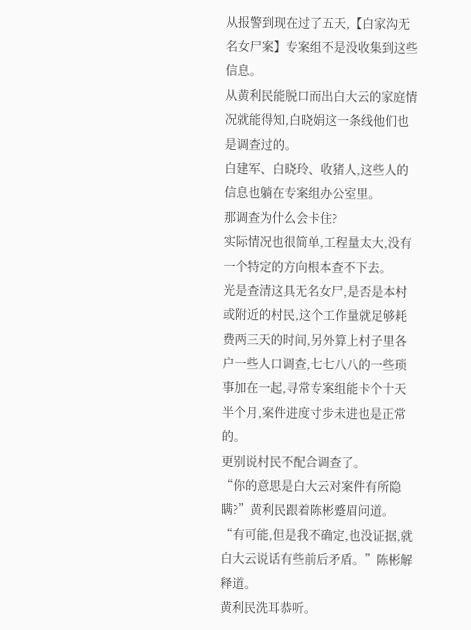从报警到现在过了五天,【白家沟无名女尸案】专案组不是没收集到这些信息。
从黄利民能脱口而出白大云的家庭情况就能得知,白晓娟这一条线他们也是调查过的。
白建军、白晓玲、收猪人,这些人的信息也躺在专案组办公室里。
那调查为什么会卡住?
实际情况也很简单,工程量太大,没有一个特定的方向根本查不下去。
光是查清这具无名女尸,是否是本村或附近的村民,这个工作量就足够耗费两三天的时间,另外算上村子里各户一些人口调查,七七八八的一些琐事加在一起,寻常专案组能卡个十天半个月,案件进度寸步未进也是正常的。
更别说村民不配合调查了。
“你的意思是白大云对案件有所隐瞒?”黄利民跟着陈彬蹙眉问道。
“有可能,但是我不确定,也没证据,就白大云说话有些前后矛盾。”陈彬解释道。
黄利民洗耳恭听。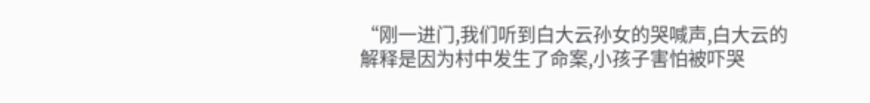“刚一进门,我们听到白大云孙女的哭喊声,白大云的解释是因为村中发生了命案,小孩子害怕被吓哭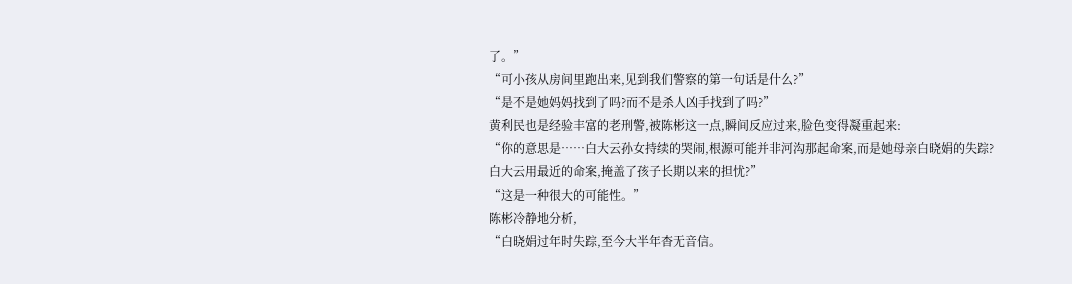了。”
“可小孩从房间里跑出来,见到我们警察的第一句话是什么?”
“是不是她妈妈找到了吗?而不是杀人凶手找到了吗?”
黄利民也是经验丰富的老刑警,被陈彬这一点,瞬间反应过来,脸色变得凝重起来:
“你的意思是……白大云孙女持续的哭闹,根源可能并非河沟那起命案,而是她母亲白晓娟的失踪?
白大云用最近的命案,掩盖了孩子长期以来的担忧?”
“这是一种很大的可能性。”
陈彬冷静地分析,
“白晓娟过年时失踪,至今大半年杳无音信。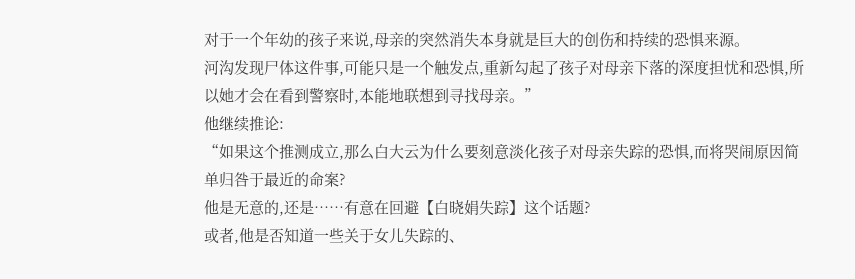对于一个年幼的孩子来说,母亲的突然消失本身就是巨大的创伤和持续的恐惧来源。
河沟发现尸体这件事,可能只是一个触发点,重新勾起了孩子对母亲下落的深度担忧和恐惧,所以她才会在看到警察时,本能地联想到寻找母亲。”
他继续推论:
“如果这个推测成立,那么白大云为什么要刻意淡化孩子对母亲失踪的恐惧,而将哭闹原因简单归咎于最近的命案?
他是无意的,还是……有意在回避【白晓娟失踪】这个话题?
或者,他是否知道一些关于女儿失踪的、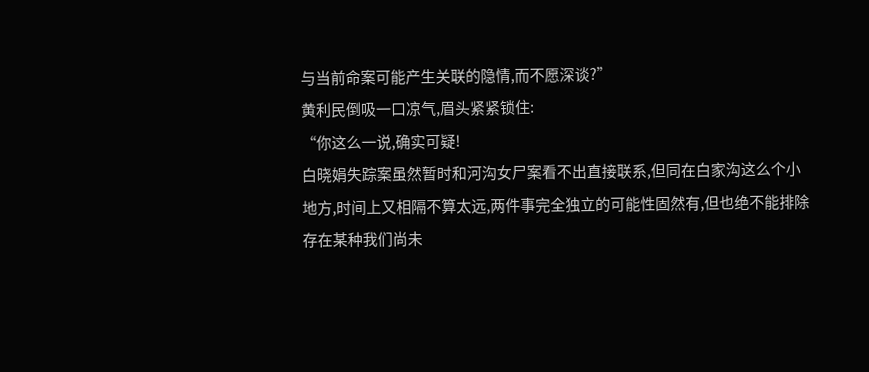与当前命案可能产生关联的隐情,而不愿深谈?”
黄利民倒吸一口凉气,眉头紧紧锁住:
“你这么一说,确实可疑!
白晓娟失踪案虽然暂时和河沟女尸案看不出直接联系,但同在白家沟这么个小地方,时间上又相隔不算太远,两件事完全独立的可能性固然有,但也绝不能排除存在某种我们尚未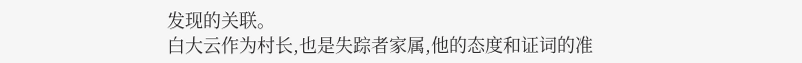发现的关联。
白大云作为村长,也是失踪者家属,他的态度和证词的准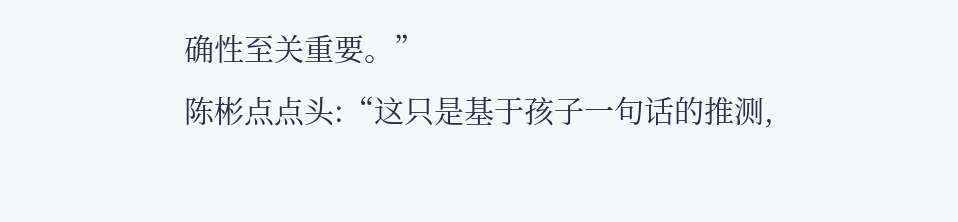确性至关重要。”
陈彬点点头:“这只是基于孩子一句话的推测,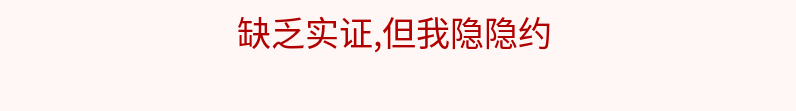缺乏实证,但我隐隐约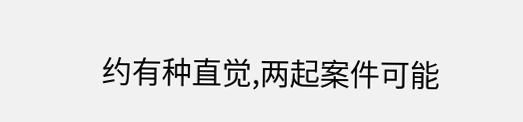约有种直觉,两起案件可能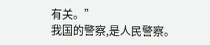有关。”
我国的警察,是人民警察。